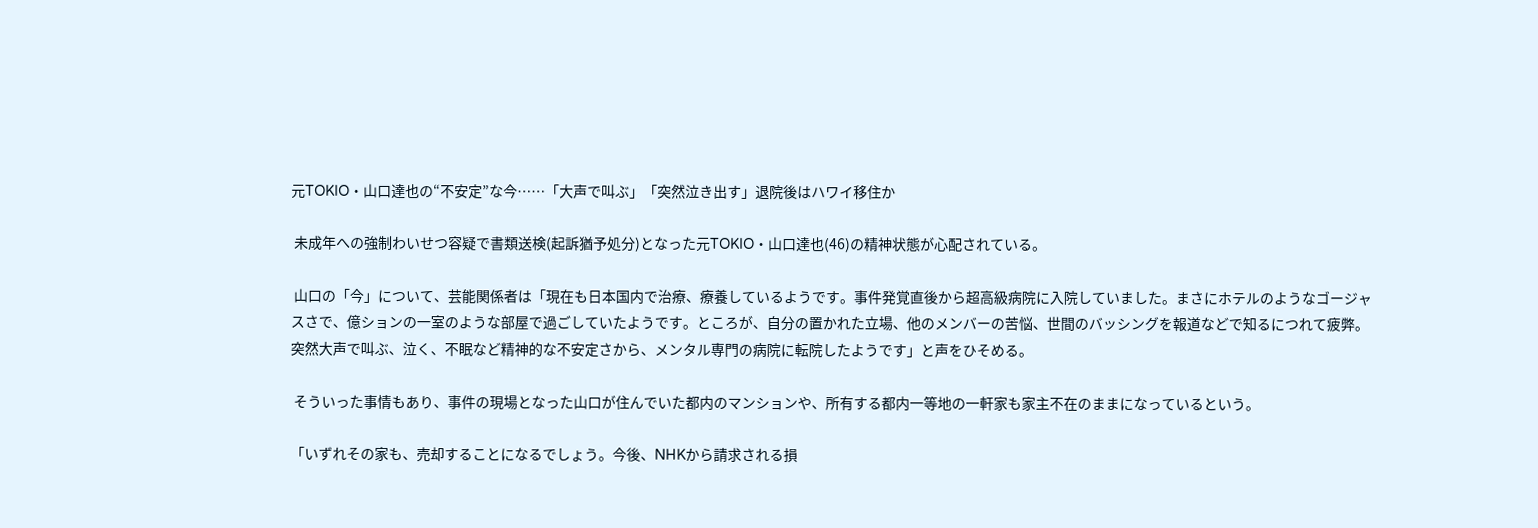元TOKIO・山口達也の“不安定”な今……「大声で叫ぶ」「突然泣き出す」退院後はハワイ移住か

 未成年への強制わいせつ容疑で書類送検(起訴猶予処分)となった元TOKIO・山口達也(46)の精神状態が心配されている。

 山口の「今」について、芸能関係者は「現在も日本国内で治療、療養しているようです。事件発覚直後から超高級病院に入院していました。まさにホテルのようなゴージャスさで、億ションの一室のような部屋で過ごしていたようです。ところが、自分の置かれた立場、他のメンバーの苦悩、世間のバッシングを報道などで知るにつれて疲弊。突然大声で叫ぶ、泣く、不眠など精神的な不安定さから、メンタル専門の病院に転院したようです」と声をひそめる。

 そういった事情もあり、事件の現場となった山口が住んでいた都内のマンションや、所有する都内一等地の一軒家も家主不在のままになっているという。

「いずれその家も、売却することになるでしょう。今後、NHKから請求される損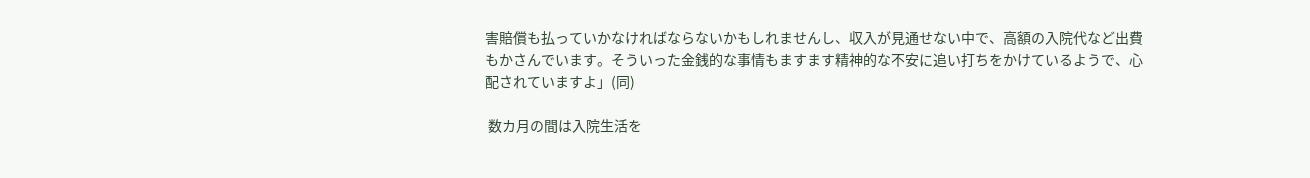害賠償も払っていかなければならないかもしれませんし、収入が見通せない中で、高額の入院代など出費もかさんでいます。そういった金銭的な事情もますます精神的な不安に追い打ちをかけているようで、心配されていますよ」(同)

 数カ月の間は入院生活を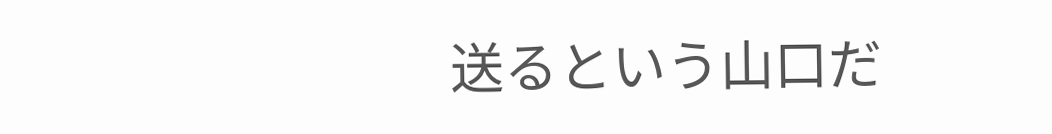送るという山口だ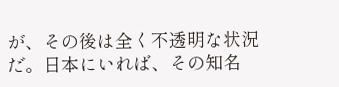が、その後は全く不透明な状況だ。日本にいれば、その知名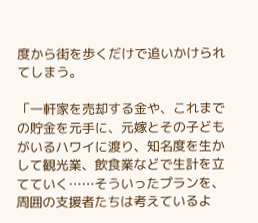度から街を歩くだけで追いかけられてしまう。

「一軒家を売却する金や、これまでの貯金を元手に、元嫁とその子どもがいるハワイに渡り、知名度を生かして観光業、飲食業などで生計を立てていく……そういったプランを、周囲の支援者たちは考えているよ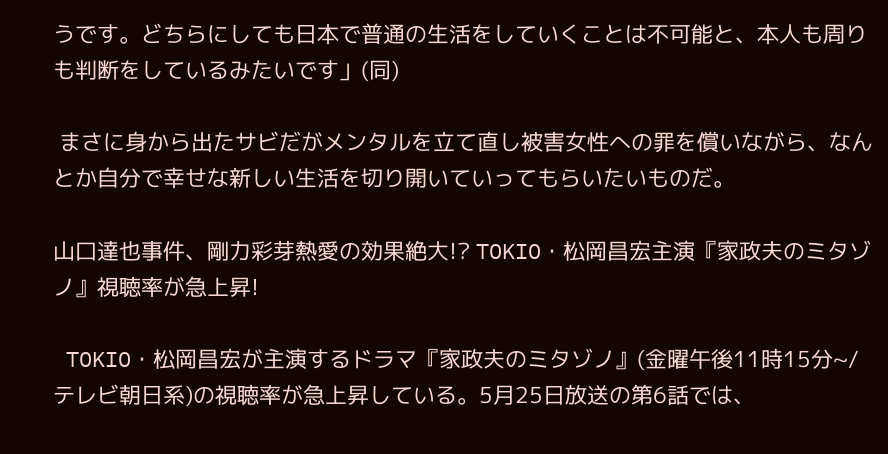うです。どちらにしても日本で普通の生活をしていくことは不可能と、本人も周りも判断をしているみたいです」(同)

 まさに身から出たサビだがメンタルを立て直し被害女性への罪を償いながら、なんとか自分で幸せな新しい生活を切り開いていってもらいたいものだ。

山口達也事件、剛力彩芽熱愛の効果絶大!? TOKIO・松岡昌宏主演『家政夫のミタゾノ』視聴率が急上昇!

 TOKIO・松岡昌宏が主演するドラマ『家政夫のミタゾノ』(金曜午後11時15分~/テレビ朝日系)の視聴率が急上昇している。5月25日放送の第6話では、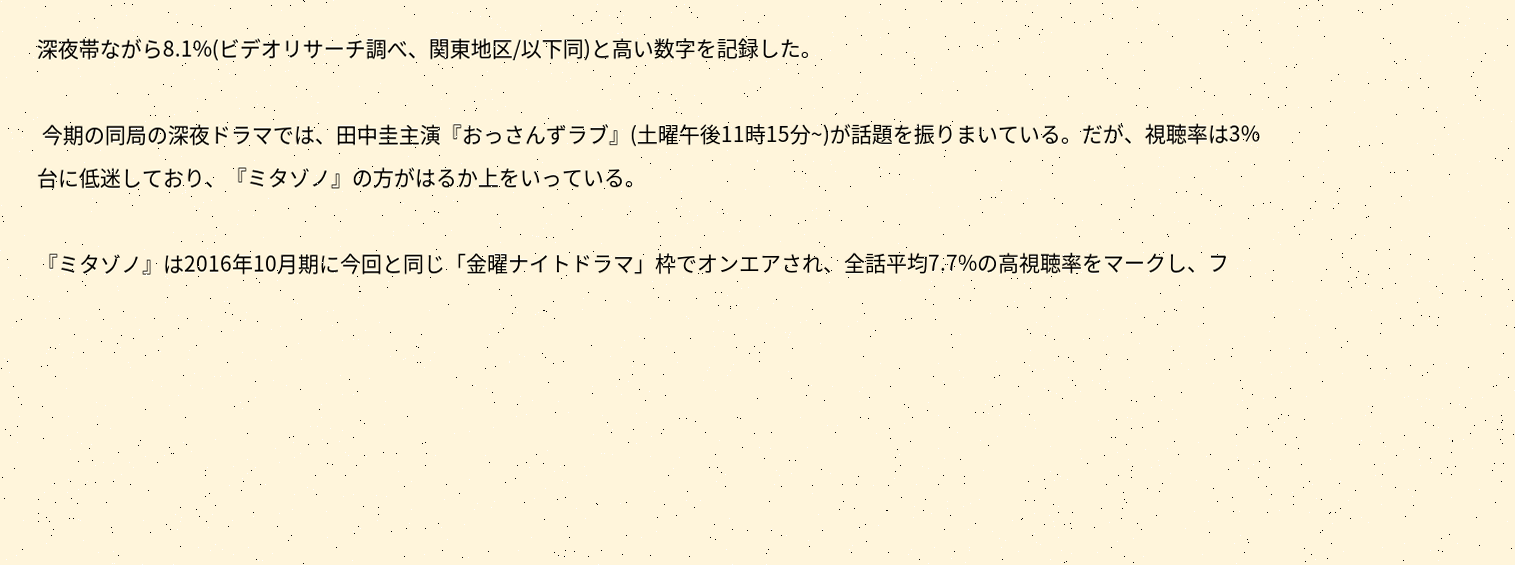深夜帯ながら8.1%(ビデオリサーチ調べ、関東地区/以下同)と高い数字を記録した。

 今期の同局の深夜ドラマでは、田中圭主演『おっさんずラブ』(土曜午後11時15分~)が話題を振りまいている。だが、視聴率は3%台に低迷しており、『ミタゾノ』の方がはるか上をいっている。

『ミタゾノ』は2016年10月期に今回と同じ「金曜ナイトドラマ」枠でオンエアされ、全話平均7.7%の高視聴率をマークし、フ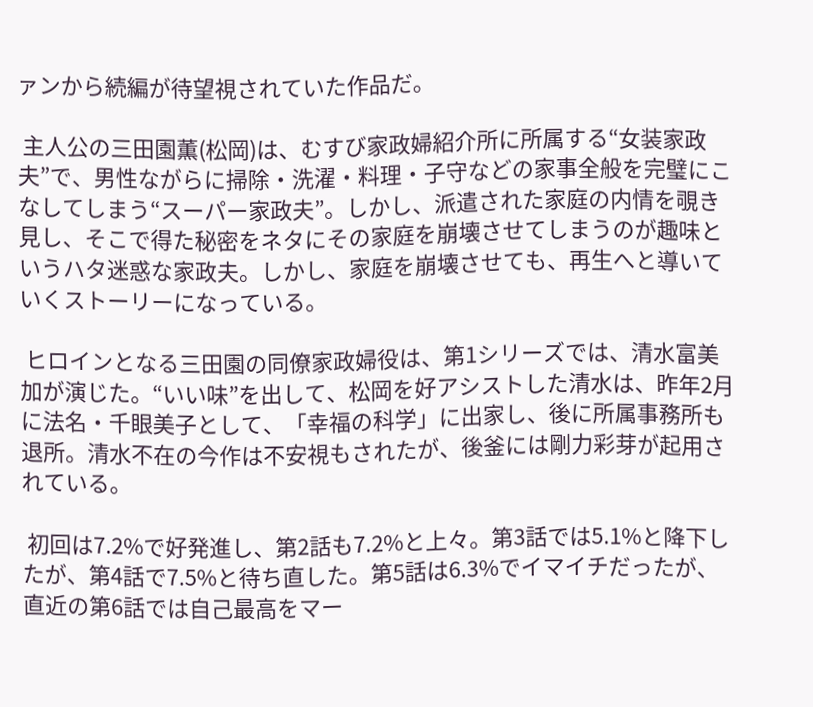ァンから続編が待望視されていた作品だ。

 主人公の三田園薫(松岡)は、むすび家政婦紹介所に所属する“女装家政夫”で、男性ながらに掃除・洗濯・料理・子守などの家事全般を完璧にこなしてしまう“スーパー家政夫”。しかし、派遣された家庭の内情を覗き見し、そこで得た秘密をネタにその家庭を崩壊させてしまうのが趣味というハタ迷惑な家政夫。しかし、家庭を崩壊させても、再生へと導いていくストーリーになっている。

 ヒロインとなる三田園の同僚家政婦役は、第1シリーズでは、清水富美加が演じた。“いい味”を出して、松岡を好アシストした清水は、昨年2月に法名・千眼美子として、「幸福の科学」に出家し、後に所属事務所も退所。清水不在の今作は不安視もされたが、後釜には剛力彩芽が起用されている。

 初回は7.2%で好発進し、第2話も7.2%と上々。第3話では5.1%と降下したが、第4話で7.5%と待ち直した。第5話は6.3%でイマイチだったが、直近の第6話では自己最高をマー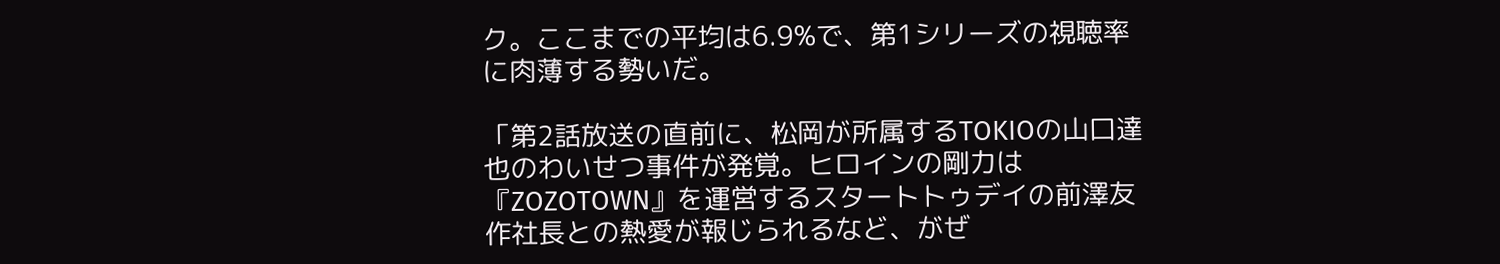ク。ここまでの平均は6.9%で、第1シリーズの視聴率に肉薄する勢いだ。

「第2話放送の直前に、松岡が所属するTOKIOの山口達也のわいせつ事件が発覚。ヒロインの剛力は『ZOZOTOWN』を運営するスタートトゥデイの前澤友作社長との熱愛が報じられるなど、がぜ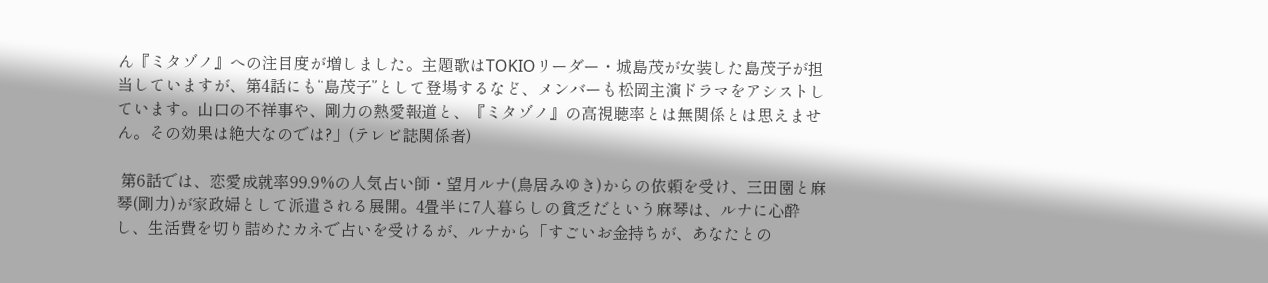ん『ミタゾノ』への注目度が増しました。主題歌はTOKIOリーダー・城島茂が女装した島茂子が担当していますが、第4話にも“島茂子”として登場するなど、メンバーも松岡主演ドラマをアシストしています。山口の不祥事や、剛力の熱愛報道と、『ミタゾノ』の高視聴率とは無関係とは思えません。その効果は絶大なのでは?」(テレビ誌関係者)

 第6話では、恋愛成就率99.9%の人気占い師・望月ルナ(鳥居みゆき)からの依頼を受け、三田園と麻琴(剛力)が家政婦として派遣される展開。4畳半に7人暮らしの貧乏だという麻琴は、ルナに心酔し、生活費を切り詰めたカネで占いを受けるが、ルナから「すごいお金持ちが、あなたとの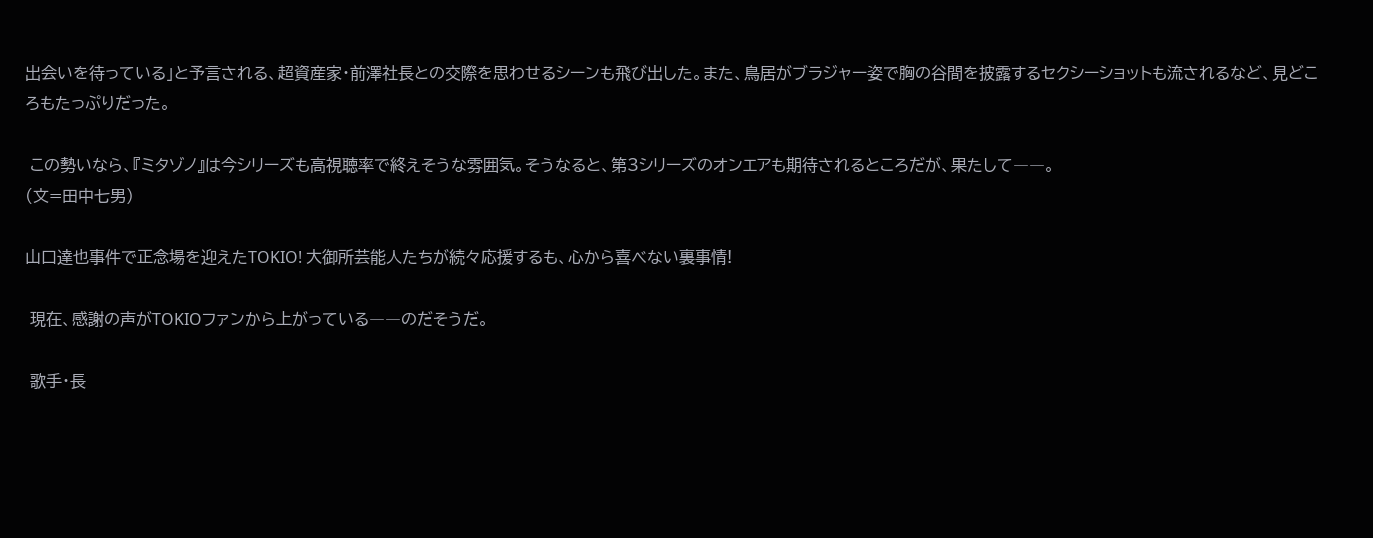出会いを待っている」と予言される、超資産家・前澤社長との交際を思わせるシーンも飛び出した。また、鳥居がブラジャー姿で胸の谷間を披露するセクシーショットも流されるなど、見どころもたっぷりだった。

 この勢いなら、『ミタゾノ』は今シリーズも高視聴率で終えそうな雰囲気。そうなると、第3シリーズのオンエアも期待されるところだが、果たして――。
(文=田中七男)

山口達也事件で正念場を迎えたTOKIO! 大御所芸能人たちが続々応援するも、心から喜べない裏事情!

 現在、感謝の声がTOKIOファンから上がっている――のだそうだ。

 歌手・長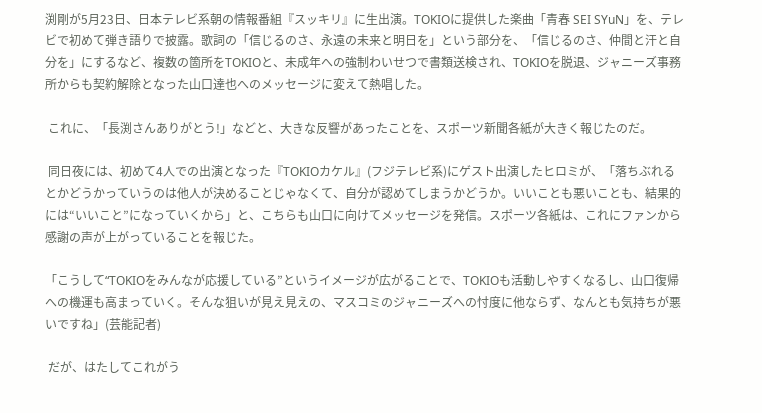渕剛が5月23日、日本テレビ系朝の情報番組『スッキリ』に生出演。TOKIOに提供した楽曲「青春 SEI SYuN」を、テレビで初めて弾き語りで披露。歌詞の「信じるのさ、永遠の未来と明日を」という部分を、「信じるのさ、仲間と汗と自分を」にするなど、複数の箇所をTOKIOと、未成年への強制わいせつで書類送検され、TOKIOを脱退、ジャニーズ事務所からも契約解除となった山口達也へのメッセージに変えて熱唱した。

 これに、「長渕さんありがとう!」などと、大きな反響があったことを、スポーツ新聞各紙が大きく報じたのだ。

 同日夜には、初めて4人での出演となった『TOKIOカケル』(フジテレビ系)にゲスト出演したヒロミが、「落ちぶれるとかどうかっていうのは他人が決めることじゃなくて、自分が認めてしまうかどうか。いいことも悪いことも、結果的には“いいこと”になっていくから」と、こちらも山口に向けてメッセージを発信。スポーツ各紙は、これにファンから感謝の声が上がっていることを報じた。

「こうして“TOKIOをみんなが応援している”というイメージが広がることで、TOKIOも活動しやすくなるし、山口復帰への機運も高まっていく。そんな狙いが見え見えの、マスコミのジャニーズへの忖度に他ならず、なんとも気持ちが悪いですね」(芸能記者)

 だが、はたしてこれがう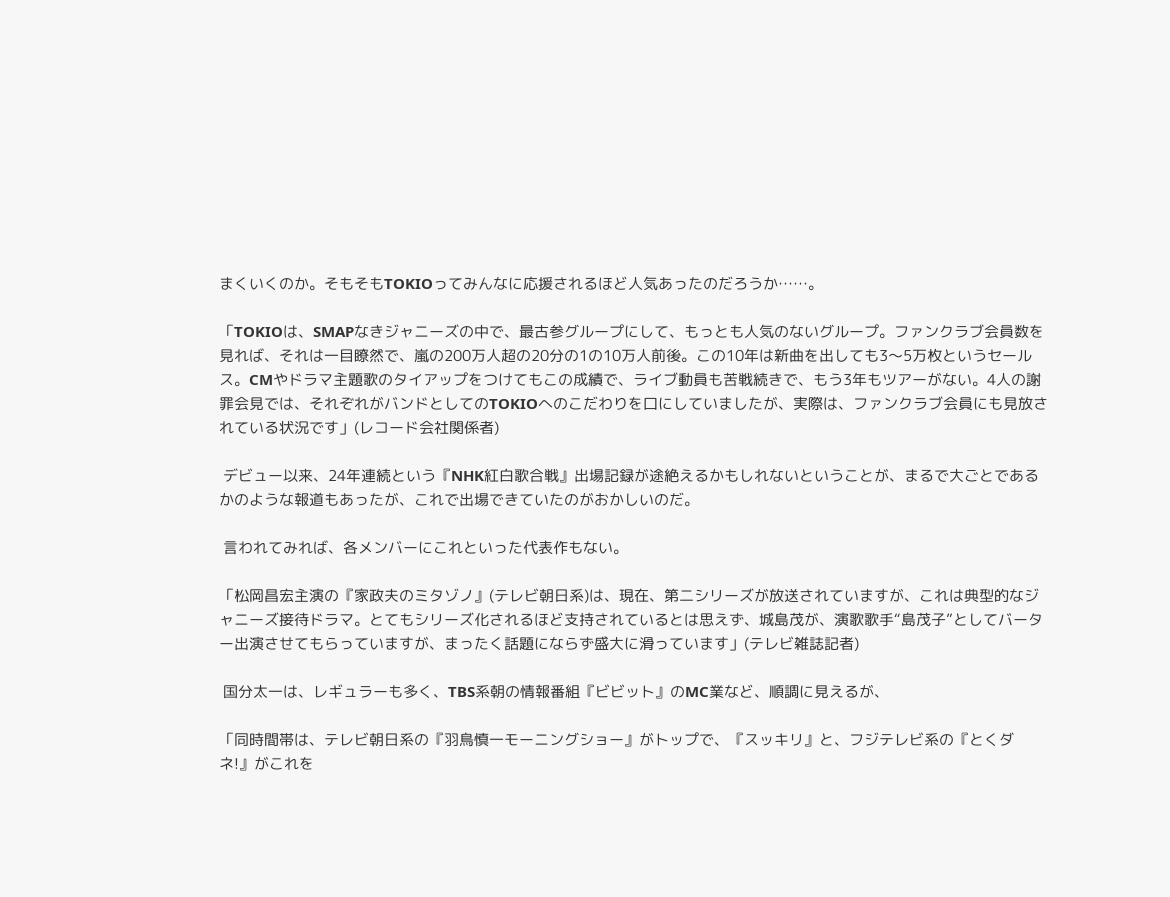まくいくのか。そもそもTOKIOってみんなに応援されるほど人気あったのだろうか……。

「TOKIOは、SMAPなきジャニーズの中で、最古参グループにして、もっとも人気のないグループ。ファンクラブ会員数を見れば、それは一目瞭然で、嵐の200万人超の20分の1の10万人前後。この10年は新曲を出しても3〜5万枚というセールス。CMやドラマ主題歌のタイアップをつけてもこの成績で、ライブ動員も苦戦続きで、もう3年もツアーがない。4人の謝罪会見では、それぞれがバンドとしてのTOKIOへのこだわりを口にしていましたが、実際は、ファンクラブ会員にも見放されている状況です」(レコード会社関係者)

 デビュー以来、24年連続という『NHK紅白歌合戦』出場記録が途絶えるかもしれないということが、まるで大ごとであるかのような報道もあったが、これで出場できていたのがおかしいのだ。

 言われてみれば、各メンバーにこれといった代表作もない。

「松岡昌宏主演の『家政夫のミタゾノ』(テレビ朝日系)は、現在、第二シリーズが放送されていますが、これは典型的なジャニーズ接待ドラマ。とてもシリーズ化されるほど支持されているとは思えず、城島茂が、演歌歌手“島茂子”としてバーター出演させてもらっていますが、まったく話題にならず盛大に滑っています」(テレビ雑誌記者)

 国分太一は、レギュラーも多く、TBS系朝の情報番組『ビビット』のMC業など、順調に見えるが、

「同時間帯は、テレビ朝日系の『羽鳥慎一モーニングショー』がトップで、『スッキリ』と、フジテレビ系の『とくダネ!』がこれを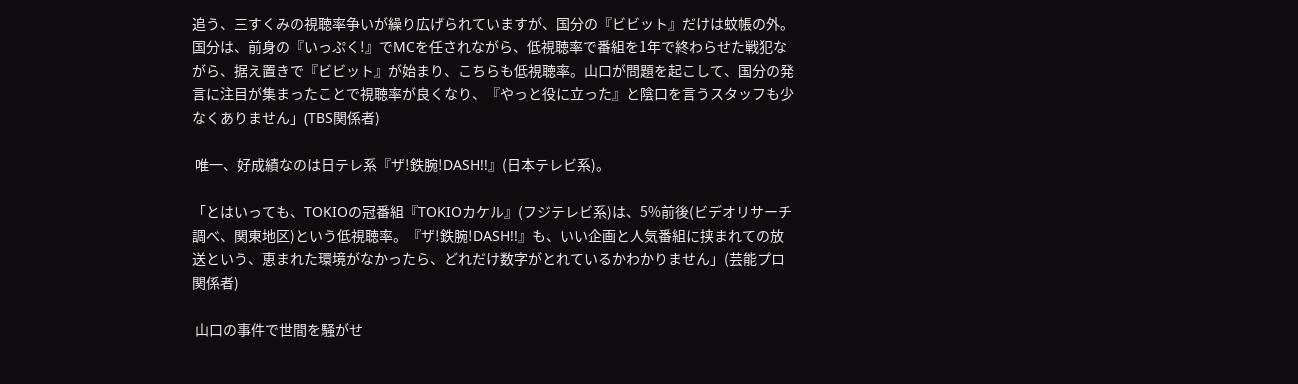追う、三すくみの視聴率争いが繰り広げられていますが、国分の『ビビット』だけは蚊帳の外。国分は、前身の『いっぷく!』でMCを任されながら、低視聴率で番組を1年で終わらせた戦犯ながら、据え置きで『ビビット』が始まり、こちらも低視聴率。山口が問題を起こして、国分の発言に注目が集まったことで視聴率が良くなり、『やっと役に立った』と陰口を言うスタッフも少なくありません」(TBS関係者)

 唯一、好成績なのは日テレ系『ザ!鉄腕!DASH!!』(日本テレビ系)。

「とはいっても、TOKIOの冠番組『TOKIOカケル』(フジテレビ系)は、5%前後(ビデオリサーチ調べ、関東地区)という低視聴率。『ザ!鉄腕!DASH!!』も、いい企画と人気番組に挟まれての放送という、恵まれた環境がなかったら、どれだけ数字がとれているかわかりません」(芸能プロ関係者)

 山口の事件で世間を騒がせ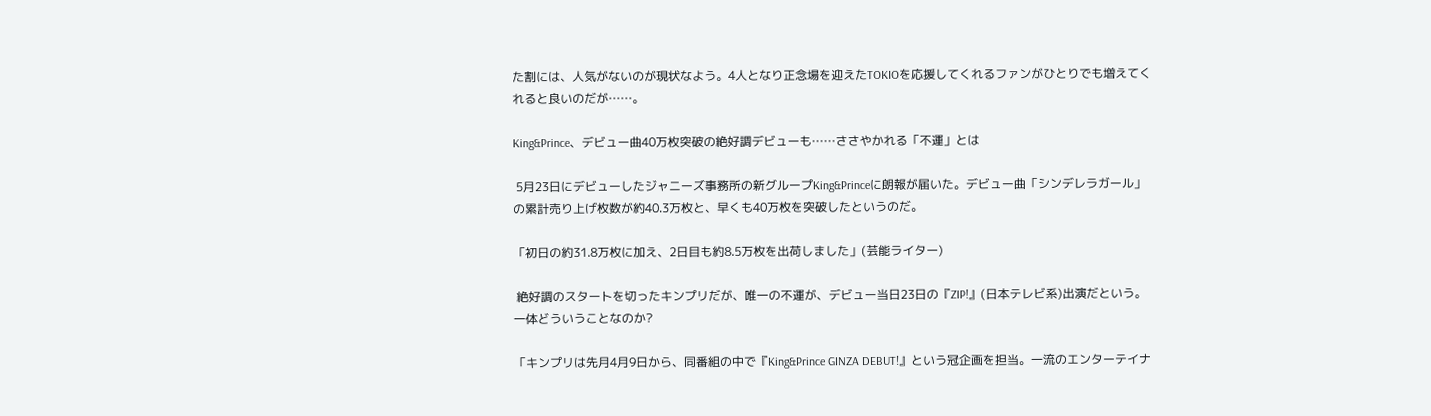た割には、人気がないのが現状なよう。4人となり正念場を迎えたTOKIOを応援してくれるファンがひとりでも増えてくれると良いのだが……。

King&Prince、デビュー曲40万枚突破の絶好調デビューも……ささやかれる「不運」とは

 5月23日にデビューしたジャニーズ事務所の新グループKing&Princeに朗報が届いた。デビュー曲「シンデレラガール」の累計売り上げ枚数が約40.3万枚と、早くも40万枚を突破したというのだ。

「初日の約31.8万枚に加え、2日目も約8.5万枚を出荷しました」(芸能ライター)

 絶好調のスタートを切ったキンプリだが、唯一の不運が、デビュー当日23日の『ZIP!』(日本テレビ系)出演だという。一体どういうことなのか?

「キンプリは先月4月9日から、同番組の中で『King&Prince GINZA DEBUT!』という冠企画を担当。一流のエンターテイナ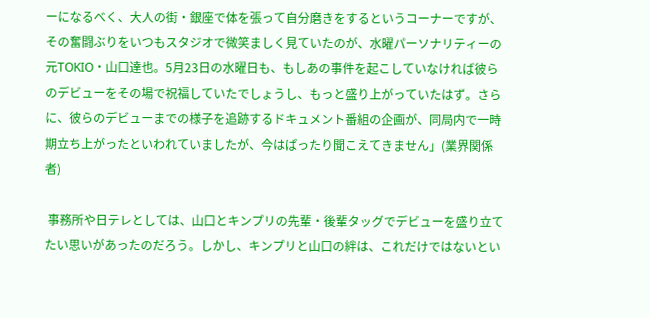ーになるべく、大人の街・銀座で体を張って自分磨きをするというコーナーですが、その奮闘ぶりをいつもスタジオで微笑ましく見ていたのが、水曜パーソナリティーの元TOKIO・山口達也。5月23日の水曜日も、もしあの事件を起こしていなければ彼らのデビューをその場で祝福していたでしょうし、もっと盛り上がっていたはず。さらに、彼らのデビューまでの様子を追跡するドキュメント番組の企画が、同局内で一時期立ち上がったといわれていましたが、今はぱったり聞こえてきません」(業界関係者)

 事務所や日テレとしては、山口とキンプリの先輩・後輩タッグでデビューを盛り立てたい思いがあったのだろう。しかし、キンプリと山口の絆は、これだけではないとい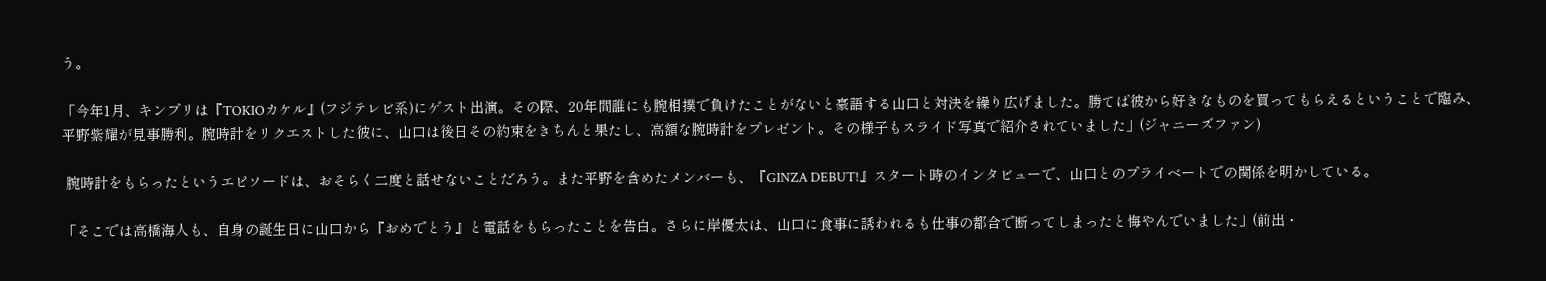う。

「今年1月、キンプリは『TOKIOカケル』(フジテレビ系)にゲスト出演。その際、20年間誰にも腕相撲で負けたことがないと豪語する山口と対決を繰り広げました。勝てば彼から好きなものを買ってもらえるということで臨み、平野紫耀が見事勝利。腕時計をリクエストした彼に、山口は後日その約束をきちんと果たし、高額な腕時計をプレゼント。その様子もスライド写真で紹介されていました」(ジャニーズファン)

 腕時計をもらったというエピソードは、おそらく二度と話せないことだろう。また平野を含めたメンバーも、『GINZA DEBUT!』スタート時のインタビューで、山口とのプライベートでの関係を明かしている。

「そこでは高橋海人も、自身の誕生日に山口から『おめでとう』と電話をもらったことを告白。さらに岸優太は、山口に食事に誘われるも仕事の都合で断ってしまったと悔やんでいました」(前出・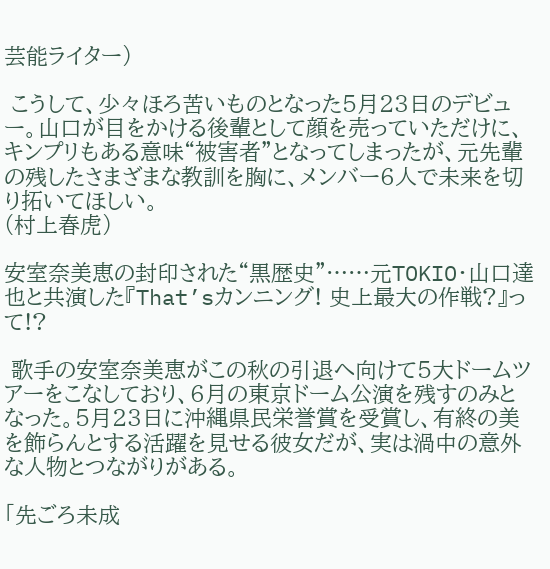芸能ライター)

 こうして、少々ほろ苦いものとなった5月23日のデビュー。山口が目をかける後輩として顔を売っていただけに、キンプリもある意味“被害者”となってしまったが、元先輩の残したさまざまな教訓を胸に、メンバー6人で未来を切り拓いてほしい。
(村上春虎)

安室奈美恵の封印された“黒歴史”……元TOKIO・山口達也と共演した『That’sカンニング! 史上最大の作戦?』って!?

 歌手の安室奈美恵がこの秋の引退へ向けて5大ドームツアーをこなしており、6月の東京ドーム公演を残すのみとなった。5月23日に沖縄県民栄誉賞を受賞し、有終の美を飾らんとする活躍を見せる彼女だが、実は渦中の意外な人物とつながりがある。

「先ごろ未成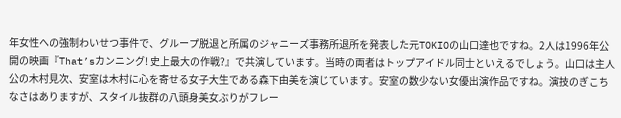年女性への強制わいせつ事件で、グループ脱退と所属のジャニーズ事務所退所を発表した元TOKIOの山口達也ですね。2人は1996年公開の映画『That’sカンニング! 史上最大の作戦?』で共演しています。当時の両者はトップアイドル同士といえるでしょう。山口は主人公の木村見次、安室は木村に心を寄せる女子大生である森下由美を演じています。安室の数少ない女優出演作品ですね。演技のぎこちなさはありますが、スタイル抜群の八頭身美女ぶりがフレー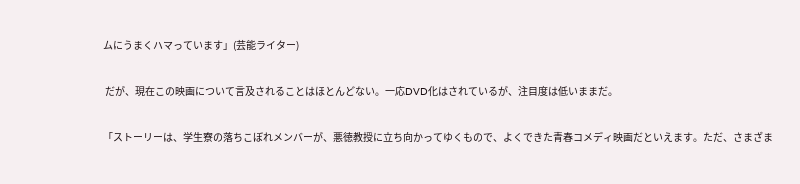ムにうまくハマっています」(芸能ライター)

 だが、現在この映画について言及されることはほとんどない。一応DVD化はされているが、注目度は低いままだ。

「ストーリーは、学生寮の落ちこぼれメンバーが、悪徳教授に立ち向かってゆくもので、よくできた青春コメディ映画だといえます。ただ、さまざま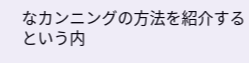なカンニングの方法を紹介するという内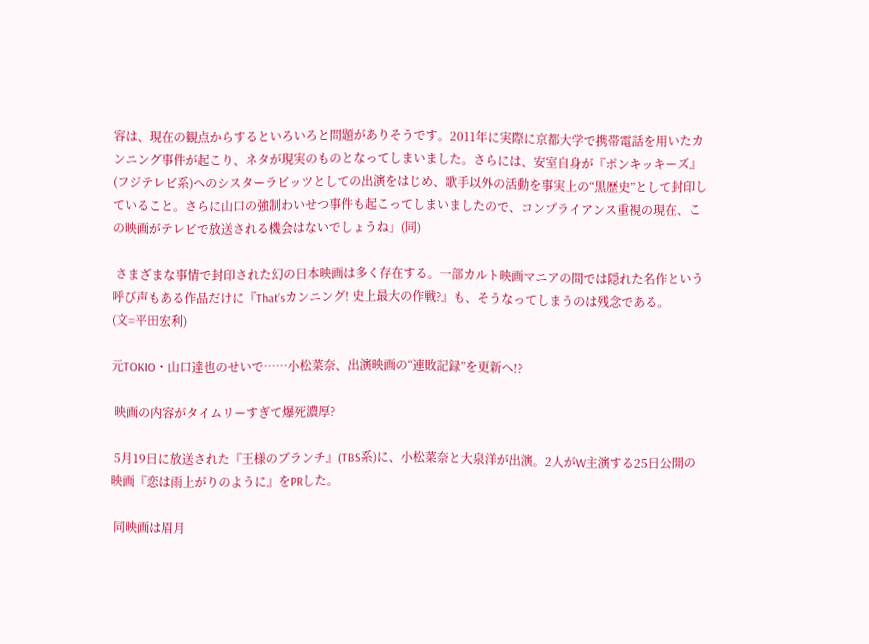容は、現在の観点からするといろいろと問題がありそうです。2011年に実際に京都大学で携帯電話を用いたカンニング事件が起こり、ネタが現実のものとなってしまいました。さらには、安室自身が『ポンキッキーズ』(フジテレビ系)へのシスターラビッツとしての出演をはじめ、歌手以外の活動を事実上の“黒歴史”として封印していること。さらに山口の強制わいせつ事件も起こってしまいましたので、コンプライアンス重視の現在、この映画がテレビで放送される機会はないでしょうね」(同)

 さまざまな事情で封印された幻の日本映画は多く存在する。一部カルト映画マニアの間では隠れた名作という呼び声もある作品だけに『That’sカンニング! 史上最大の作戦?』も、そうなってしまうのは残念である。
(文=平田宏利)

元TOKIO・山口達也のせいで……小松菜奈、出演映画の“連敗記録”を更新へ!?

 映画の内容がタイムリーすぎて爆死濃厚?

 5月19日に放送された『王様のブランチ』(TBS系)に、小松菜奈と大泉洋が出演。2人がW主演する25日公開の映画『恋は雨上がりのように』をPRした。

 同映画は眉月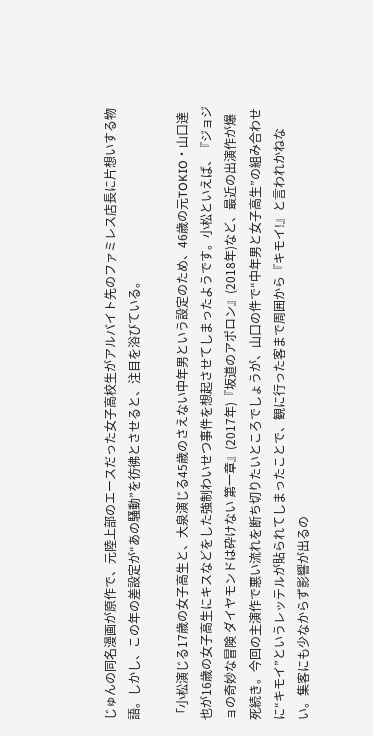じゅんの同名漫画が原作で、元陸上部のエースだった女子高校生がアルバイト先のファミレス店長に片想いする物語。しかし、この年の差設定が“あの騒動”を彷彿とさせると、注目を浴びている。

「小松演じる17歳の女子高生と、大泉演じる45歳のさえない中年男という設定のため、46歳の元TOKIO・山口達也が16歳の女子高生にキスなどをした強制わいせつ事件を想起させてしまったようです。小松といえば、『ジョジョの奇妙な冒険 ダイヤモンドは砕けない 第一章』(2017年)『坂道のアポロン』(2018年)など、最近の出演作が爆死続き。今回の主演作で悪い流れを断ち切りたいところでしょうが、山口の件で“中年男と女子高生”の組み合わせに“キモイ”というレッテルが貼られてしまったことで、観に行った客まで周囲から『キモイ!』と言われかねない。集客にも少なからず影響が出るの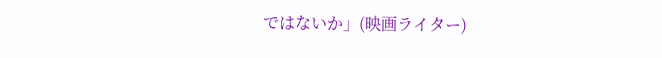ではないか」(映画ライター)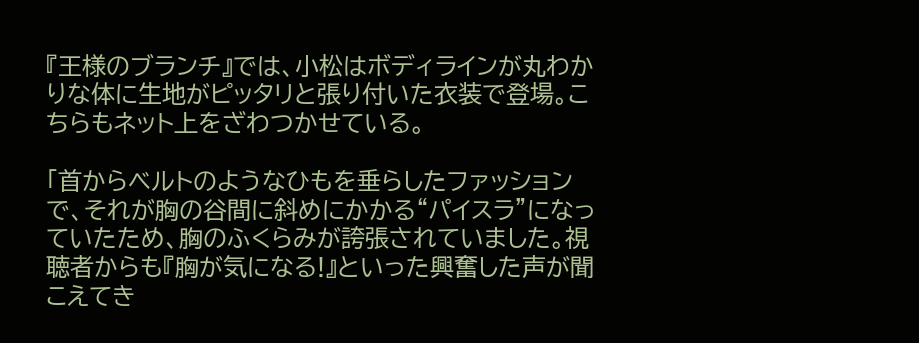『王様のブランチ』では、小松はボディラインが丸わかりな体に生地がピッタリと張り付いた衣装で登場。こちらもネット上をざわつかせている。

「首からベルトのようなひもを垂らしたファッションで、それが胸の谷間に斜めにかかる“パイスラ”になっていたため、胸のふくらみが誇張されていました。視聴者からも『胸が気になる!』といった興奮した声が聞こえてき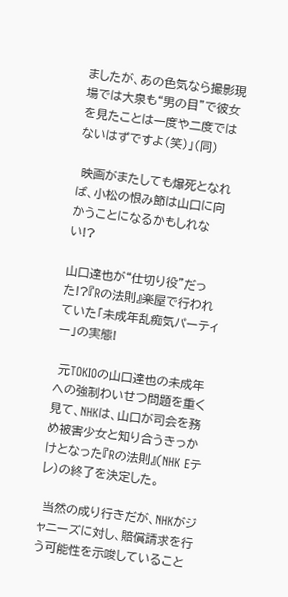ましたが、あの色気なら撮影現場では大泉も“男の目”で彼女を見たことは一度や二度ではないはずですよ(笑)」(同)

 映画がまたしても爆死となれば、小松の恨み節は山口に向かうことになるかもしれない!?

山口達也が“仕切り役”だった!?『Rの法則』楽屋で行われていた「未成年乱痴気パーティー」の実態!

 元TOKIOの山口達也の未成年への強制わいせつ問題を重く見て、NHKは、山口が司会を務め被害少女と知り合うきっかけとなった『Rの法則』(NHK Eテレ)の終了を決定した。

 当然の成り行きだが、NHKがジャニーズに対し、賠償請求を行う可能性を示唆していること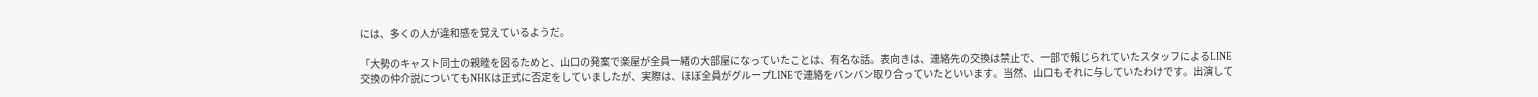には、多くの人が違和感を覚えているようだ。

「大勢のキャスト同士の親睦を図るためと、山口の発案で楽屋が全員一緒の大部屋になっていたことは、有名な話。表向きは、連絡先の交換は禁止で、一部で報じられていたスタッフによるLINE交換の仲介説についてもNHKは正式に否定をしていましたが、実際は、ほぼ全員がグループLINEで連絡をバンバン取り合っていたといいます。当然、山口もそれに与していたわけです。出演して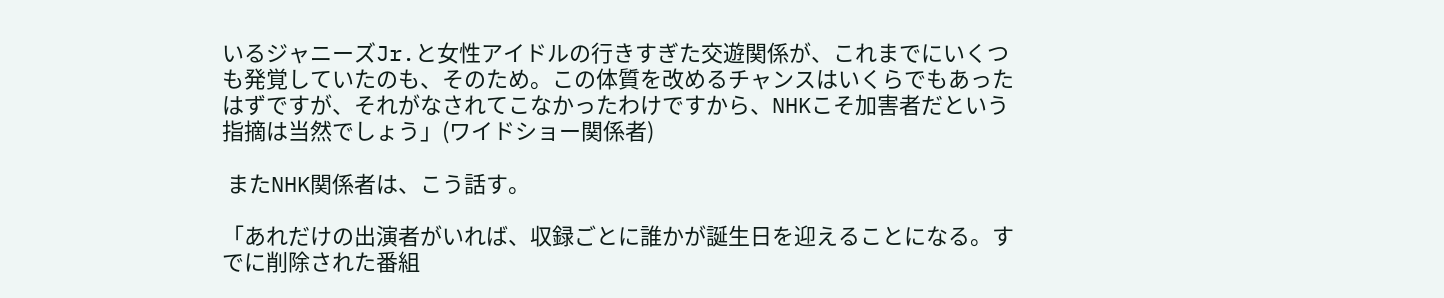いるジャニーズJr.と女性アイドルの行きすぎた交遊関係が、これまでにいくつも発覚していたのも、そのため。この体質を改めるチャンスはいくらでもあったはずですが、それがなされてこなかったわけですから、NHKこそ加害者だという指摘は当然でしょう」(ワイドショー関係者)

 またNHK関係者は、こう話す。

「あれだけの出演者がいれば、収録ごとに誰かが誕生日を迎えることになる。すでに削除された番組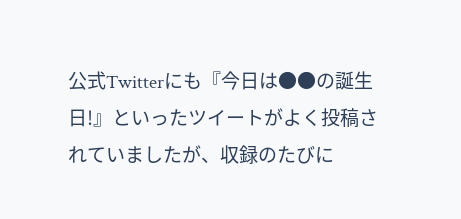公式Twitterにも『今日は●●の誕生日!』といったツイートがよく投稿されていましたが、収録のたびに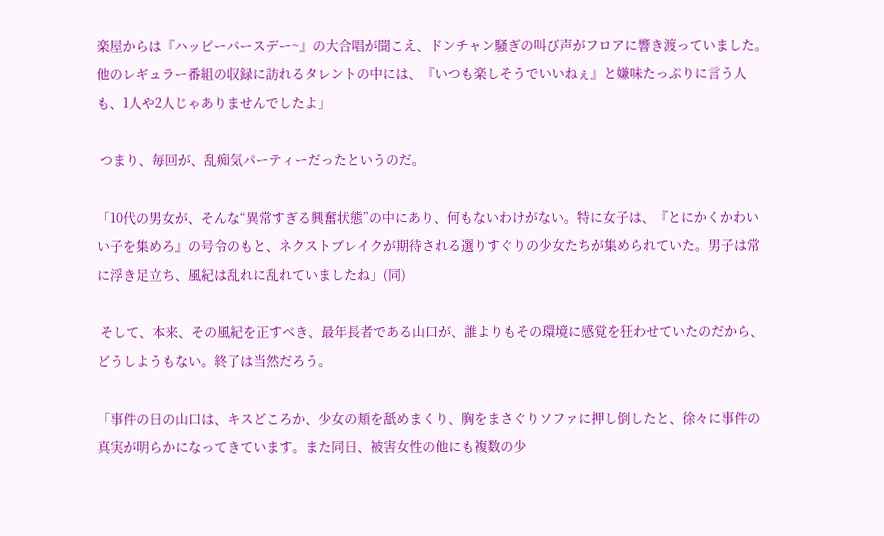楽屋からは『ハッピーバースデー~』の大合唱が聞こえ、ドンチャン騒ぎの叫び声がフロアに響き渡っていました。他のレギュラー番組の収録に訪れるタレントの中には、『いつも楽しそうでいいねぇ』と嫌味たっぷりに言う人も、1人や2人じゃありませんでしたよ」

 つまり、毎回が、乱痴気パーティーだったというのだ。

「10代の男女が、そんな“異常すぎる興奮状態”の中にあり、何もないわけがない。特に女子は、『とにかくかわいい子を集めろ』の号令のもと、ネクストブレイクが期待される選りすぐりの少女たちが集められていた。男子は常に浮き足立ち、風紀は乱れに乱れていましたね」(同)

 そして、本来、その風紀を正すべき、最年長者である山口が、誰よりもその環境に感覚を狂わせていたのだから、どうしようもない。終了は当然だろう。

「事件の日の山口は、キスどころか、少女の頬を舐めまくり、胸をまさぐりソファに押し倒したと、徐々に事件の真実が明らかになってきています。また同日、被害女性の他にも複数の少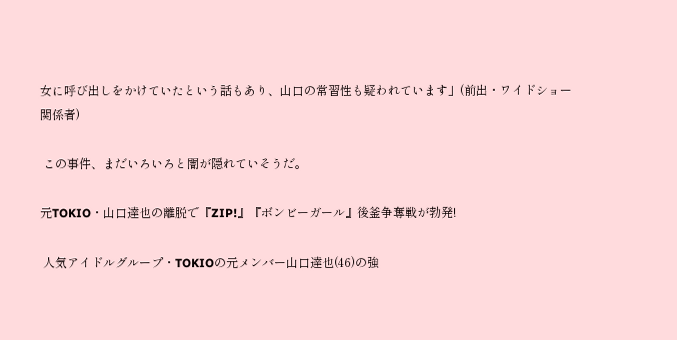女に呼び出しをかけていたという話もあり、山口の常習性も疑われています」(前出・ワイドショー関係者)

 この事件、まだいろいろと闇が隠れていそうだ。

元TOKIO・山口達也の離脱で『ZIP!』『ボンビーガール』後釜争奪戦が勃発!

 人気アイドルグループ・TOKIOの元メンバー山口達也(46)の強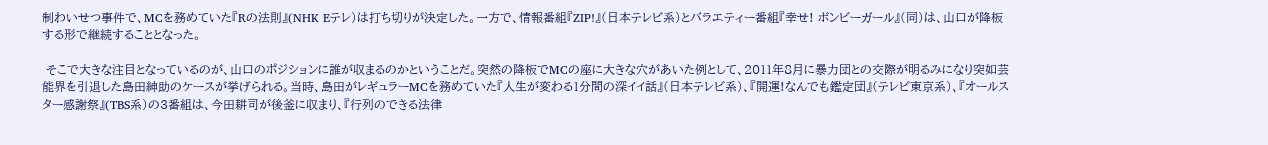制わいせつ事件で、MCを務めていた『Rの法則』(NHK Eテレ)は打ち切りが決定した。一方で、情報番組『ZIP!』(日本テレビ系)とバラエティー番組『幸せ! ボンビーガール』(同)は、山口が降板する形で継続することとなった。

 そこで大きな注目となっているのが、山口のポジションに誰が収まるのかということだ。突然の降板でMCの座に大きな穴があいた例として、2011年8月に暴力団との交際が明るみになり突如芸能界を引退した島田紳助のケースが挙げられる。当時、島田がレギュラーMCを務めていた『人生が変わる1分間の深イイ話』(日本テレビ系)、『開運!なんでも鑑定団』(テレビ東京系)、『オールスター感謝祭』(TBS系)の3番組は、今田耕司が後釜に収まり、『行列のできる法律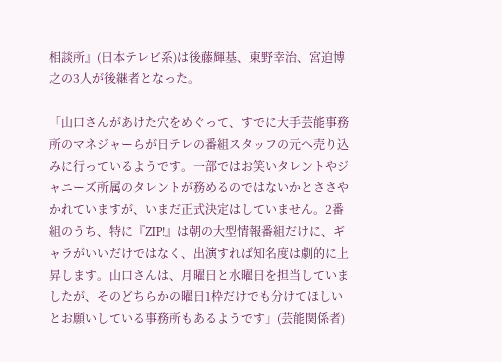相談所』(日本テレビ系)は後藤輝基、東野幸治、宮迫博之の3人が後継者となった。

「山口さんがあけた穴をめぐって、すでに大手芸能事務所のマネジャーらが日テレの番組スタッフの元へ売り込みに行っているようです。一部ではお笑いタレントやジャニーズ所属のタレントが務めるのではないかとささやかれていますが、いまだ正式決定はしていません。2番組のうち、特に『ZIP!』は朝の大型情報番組だけに、ギャラがいいだけではなく、出演すれば知名度は劇的に上昇します。山口さんは、月曜日と水曜日を担当していましたが、そのどちらかの曜日1枠だけでも分けてほしいとお願いしている事務所もあるようです」(芸能関係者)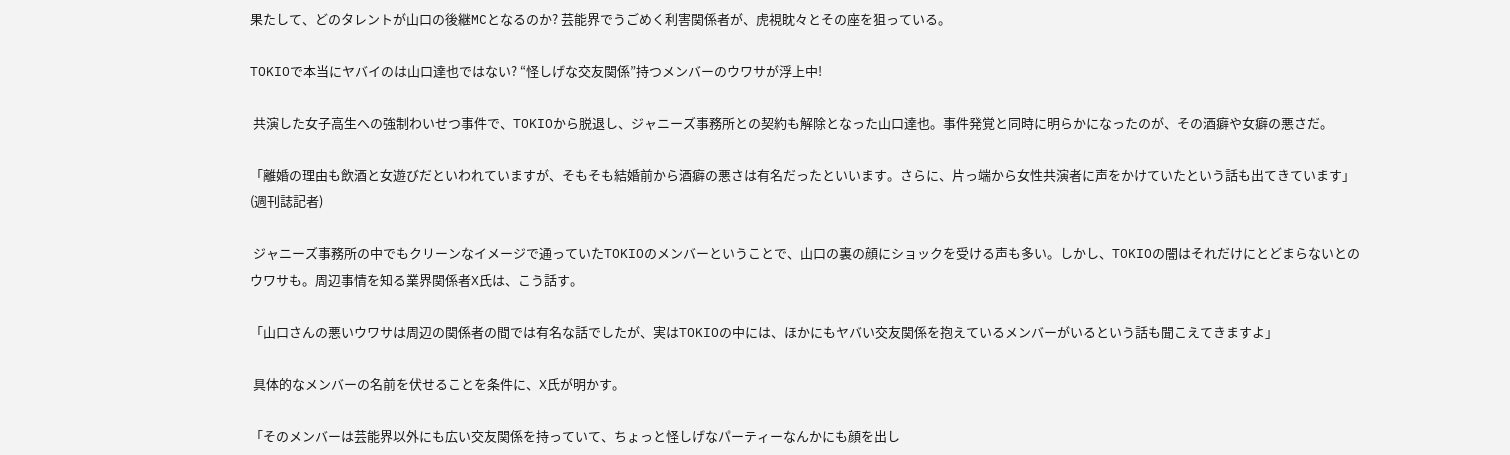果たして、どのタレントが山口の後継MCとなるのか? 芸能界でうごめく利害関係者が、虎視眈々とその座を狙っている。

TOKIOで本当にヤバイのは山口達也ではない? “怪しげな交友関係”持つメンバーのウワサが浮上中!

 共演した女子高生への強制わいせつ事件で、TOKIOから脱退し、ジャニーズ事務所との契約も解除となった山口達也。事件発覚と同時に明らかになったのが、その酒癖や女癖の悪さだ。

「離婚の理由も飲酒と女遊びだといわれていますが、そもそも結婚前から酒癖の悪さは有名だったといいます。さらに、片っ端から女性共演者に声をかけていたという話も出てきています」(週刊誌記者)

 ジャニーズ事務所の中でもクリーンなイメージで通っていたTOKIOのメンバーということで、山口の裏の顔にショックを受ける声も多い。しかし、TOKIOの闇はそれだけにとどまらないとのウワサも。周辺事情を知る業界関係者X氏は、こう話す。

「山口さんの悪いウワサは周辺の関係者の間では有名な話でしたが、実はTOKIOの中には、ほかにもヤバい交友関係を抱えているメンバーがいるという話も聞こえてきますよ」

 具体的なメンバーの名前を伏せることを条件に、X氏が明かす。

「そのメンバーは芸能界以外にも広い交友関係を持っていて、ちょっと怪しげなパーティーなんかにも顔を出し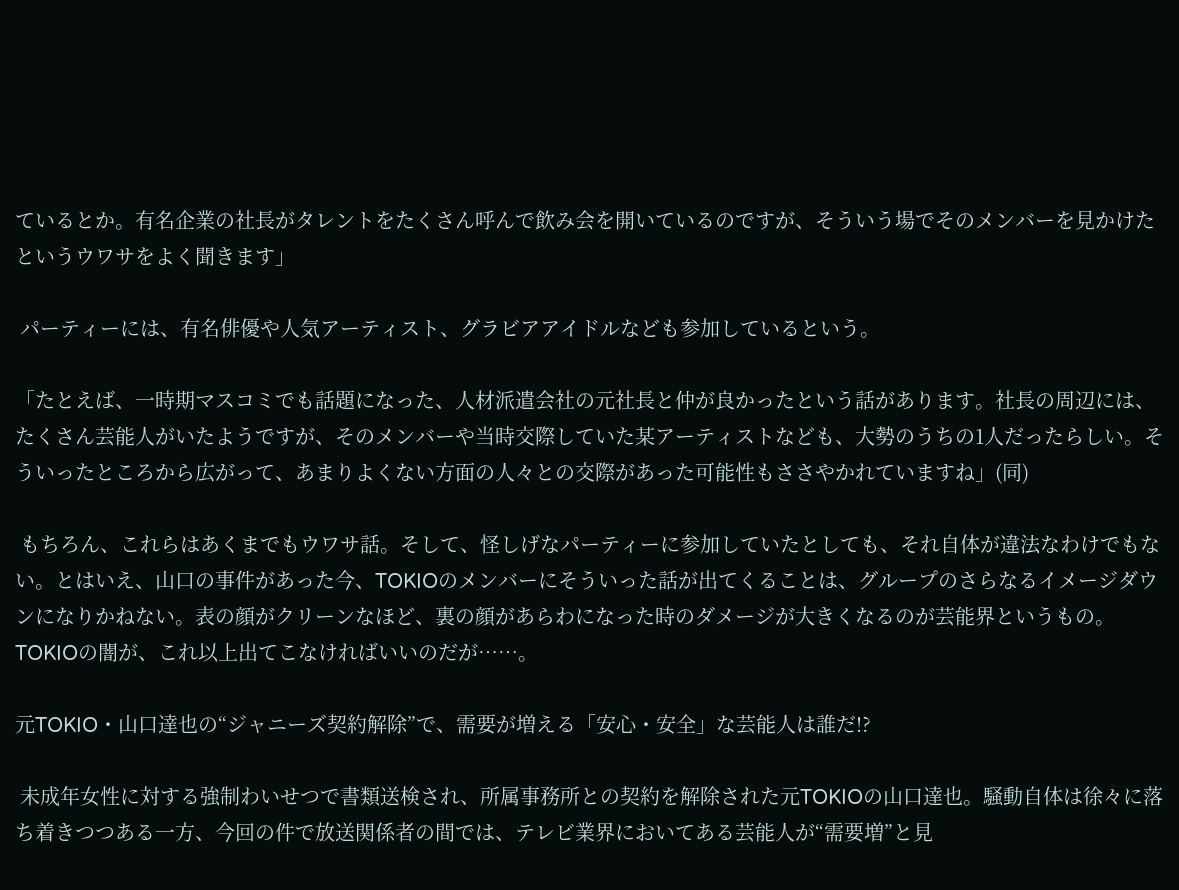ているとか。有名企業の社長がタレントをたくさん呼んで飲み会を開いているのですが、そういう場でそのメンバーを見かけたというウワサをよく聞きます」

 パーティーには、有名俳優や人気アーティスト、グラビアアイドルなども参加しているという。

「たとえば、一時期マスコミでも話題になった、人材派遣会社の元社長と仲が良かったという話があります。社長の周辺には、たくさん芸能人がいたようですが、そのメンバーや当時交際していた某アーティストなども、大勢のうちの1人だったらしい。そういったところから広がって、あまりよくない方面の人々との交際があった可能性もささやかれていますね」(同)

 もちろん、これらはあくまでもウワサ話。そして、怪しげなパーティーに参加していたとしても、それ自体が違法なわけでもない。とはいえ、山口の事件があった今、TOKIOのメンバーにそういった話が出てくることは、グループのさらなるイメージダウンになりかねない。表の顔がクリーンなほど、裏の顔があらわになった時のダメージが大きくなるのが芸能界というもの。TOKIOの闇が、これ以上出てこなければいいのだが……。

元TOKIO・山口達也の“ジャニーズ契約解除”で、需要が増える「安心・安全」な芸能人は誰だ!?

 未成年女性に対する強制わいせつで書類送検され、所属事務所との契約を解除された元TOKIOの山口達也。騒動自体は徐々に落ち着きつつある一方、今回の件で放送関係者の間では、テレビ業界においてある芸能人が“需要増”と見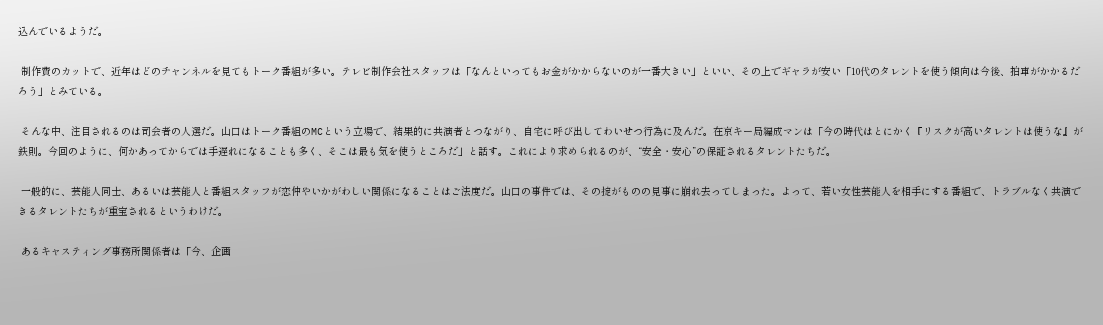込んでいるようだ。

 制作費のカットで、近年はどのチャンネルを見てもトーク番組が多い。テレビ制作会社スタッフは「なんといってもお金がかからないのが一番大きい」といい、その上でギャラが安い「10代のタレントを使う傾向は今後、拍車がかかるだろう」とみている。

 そんな中、注目されるのは司会者の人選だ。山口はトーク番組のMCという立場で、結果的に共演者とつながり、自宅に呼び出してわいせつ行為に及んだ。在京キー局編成マンは「今の時代はとにかく『リスクが高いタレントは使うな』が鉄則。今回のように、何かあってからでは手遅れになることも多く、そこは最も気を使うところだ」と話す。これにより求められるのが、“安全・安心”の保証されるタレントたちだ。

 一般的に、芸能人同士、あるいは芸能人と番組スタッフが恋仲やいかがわしい関係になることはご法度だ。山口の事件では、その掟がものの見事に崩れ去ってしまった。よって、若い女性芸能人を相手にする番組で、トラブルなく共演できるタレントたちが重宝されるというわけだ。

 あるキャスティング事務所関係者は「今、企画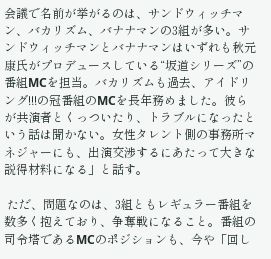会議で名前が挙がるのは、サンドウィッチマン、バカリズム、バナナマンの3組が多い。サンドウィッチマンとバナナマンはいずれも秋元康氏がプロデュースしている“坂道シリーズ”の番組MCを担当。バカリズムも過去、アイドリング!!!の冠番組のMCを長年務めました。彼らが共演者とくっついたり、トラブルになったという話は聞かない。女性タレント側の事務所マネジャーにも、出演交渉するにあたって大きな説得材料になる」と話す。

 ただ、問題なのは、3組ともレギュラー番組を数多く抱えており、争奪戦になること。番組の司令塔であるMCのポジションも、今や「回し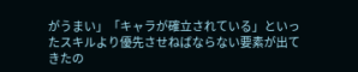がうまい」「キャラが確立されている」といったスキルより優先させねばならない要素が出てきたの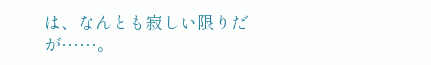は、なんとも寂しい限りだが……。